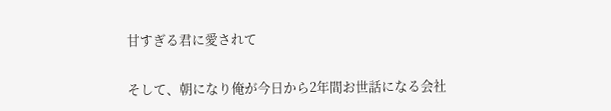甘すぎる君に愛されて

そして、朝になり俺が今日から2年間お世話になる会社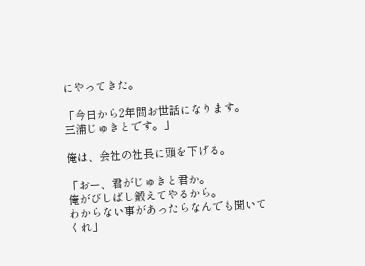にやってきた。

「今日から2年間お世話になります。
三浦じゅきとです。」

俺は、会社の社長に頭を下げる。

「おー、君がじゅきと君か。
俺がびしばし鍛えてやるから。
わからない事があったらなんでも聞いてくれ」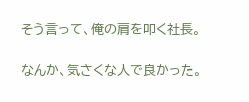そう言って、俺の肩を叩く社長。

なんか、気さくな人で良かった。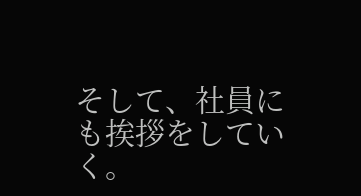そして、社員にも挨拶をしていく。